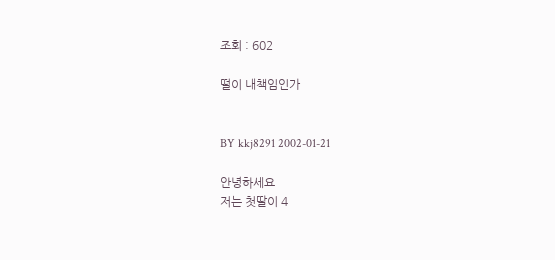조회 : 602

떨이 내책임인가


BY kkj8291 2002-01-21

안녕하세요
저는 첫딸이 4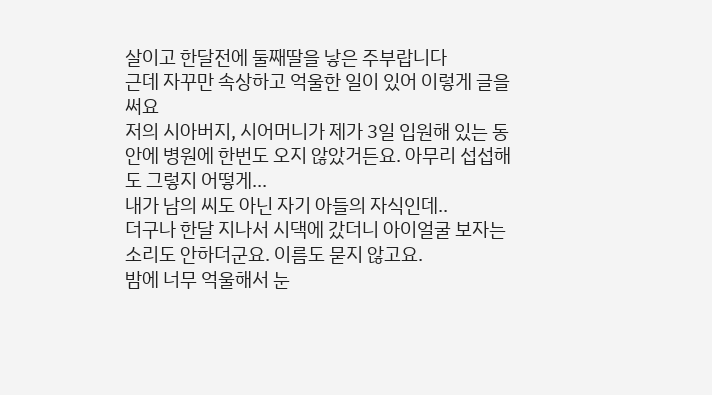살이고 한달전에 둘째딸을 낳은 주부랍니다
근데 자꾸만 속상하고 억울한 일이 있어 이렇게 글을 써요
저의 시아버지, 시어머니가 제가 3일 입원해 있는 동안에 병원에 한번도 오지 않았거든요. 아무리 섭섭해도 그렇지 어떻게...
내가 남의 씨도 아닌 자기 아들의 자식인데..
더구나 한달 지나서 시댁에 갔더니 아이얼굴 보자는 소리도 안하더군요. 이름도 묻지 않고요.
밤에 너무 억울해서 눈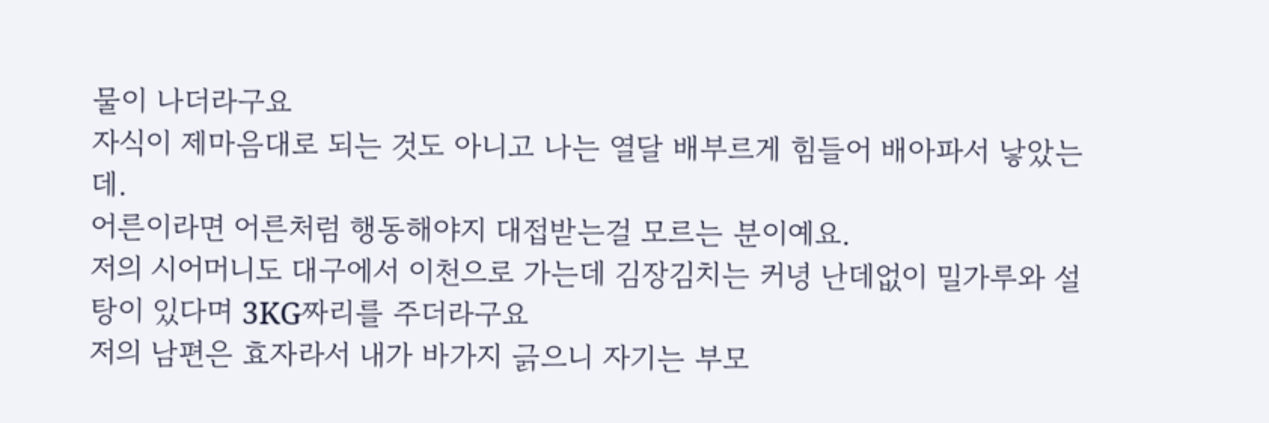물이 나더라구요
자식이 제마음대로 되는 것도 아니고 나는 열달 배부르게 힘들어 배아파서 낳았는데.
어른이라면 어른처럼 행동해야지 대접받는걸 모르는 분이예요.
저의 시어머니도 대구에서 이천으로 가는데 김장김치는 커녕 난데없이 밀가루와 설탕이 있다며 3KG짜리를 주더라구요
저의 남편은 효자라서 내가 바가지 긁으니 자기는 부모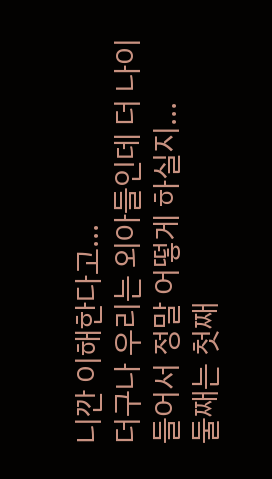니깐 이해한다고...
더구나 우리는 외아들인데 더 나이들어서 정말 어떻게 하실지...
둘째는 첫째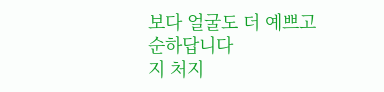보다 얼굴도 더 예쁘고 순하답니다
지 처지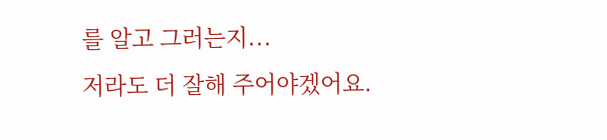를 알고 그러는지...
저라도 더 잘해 주어야겠어요.